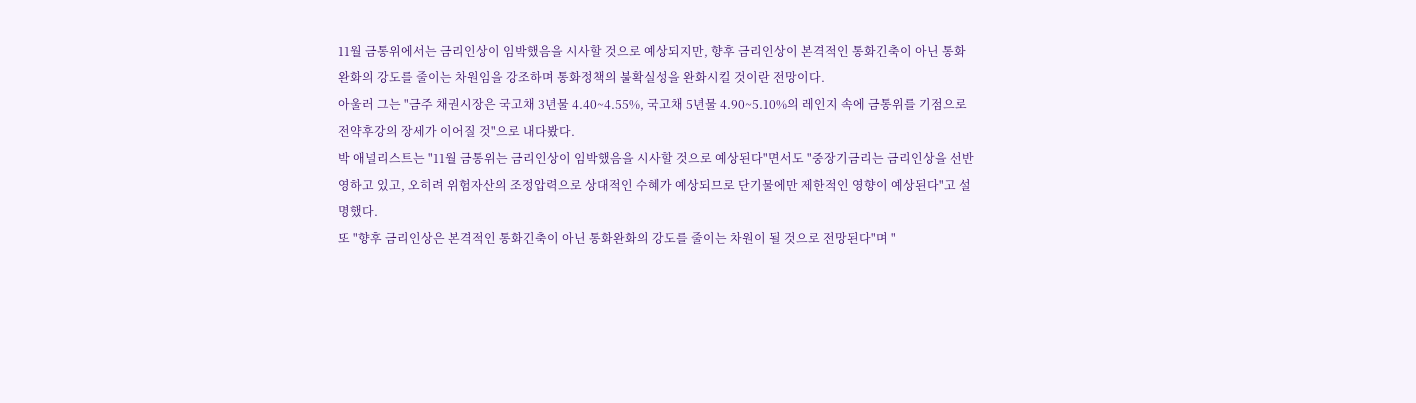11월 금통위에서는 금리인상이 임박했음을 시사할 것으로 예상되지만, 향후 금리인상이 본격적인 통화긴축이 아닌 통화완화의 강도를 줄이는 차원임을 강조하며 통화정책의 불확실성을 완화시킬 것이란 전망이다.
아울러 그는 "금주 채권시장은 국고채 3년물 4.40~4.55%, 국고채 5년물 4.90~5.10%의 레인지 속에 금통위를 기점으로 전약후강의 장세가 이어질 것"으로 내다봤다.
박 애널리스트는 "11월 금통위는 금리인상이 임박했음을 시사할 것으로 예상된다"면서도 "중장기금리는 금리인상을 선반영하고 있고, 오히려 위험자산의 조정압력으로 상대적인 수혜가 예상되므로 단기물에만 제한적인 영향이 예상된다"고 설명했다.
또 "향후 금리인상은 본격적인 통화긴축이 아닌 통화완화의 강도를 줄이는 차원이 될 것으로 전망된다"며 "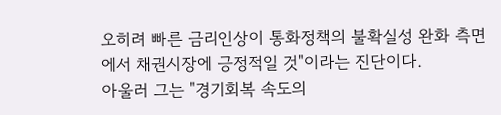오히려 빠른 금리인상이 통화정책의 불확실성 완화 측면에서 채권시장에 긍정적일 것"이라는 진단이다.
아울러 그는 "경기회복 속도의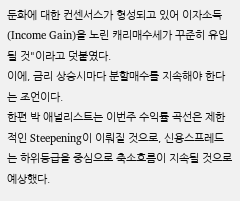둔화에 대한 컨센서스가 형성되고 있어 이자소득(Income Gain)을 노린 캐리매수세가 꾸준히 유입될 것"이라고 덧붙였다.
이에, 금리 상승시마다 분할매수를 지속해야 한다는 조언이다.
한편 박 애널리스트는 이번주 수익률 곡선은 제한적인 Steepening이 이뤄질 것으로, 신용스프레드는 하위등급을 중심으로 축소흐름이 지속될 것으로 예상했다.